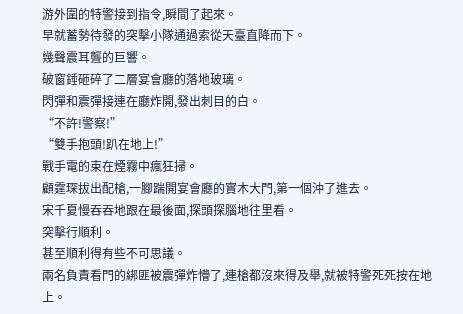游外圍的特警接到指令,瞬間了起來。
早就蓄勢待發的突擊小隊通過索從天臺直降而下。
幾聲震耳聾的巨響。
破窗錘砸碎了二層宴會廳的落地玻璃。
閃彈和震彈接連在廳炸開,發出刺目的白。
“不許!警察!”
“雙手抱頭!趴在地上!”
戰手電的束在煙霧中瘋狂掃。
顧霆琛拔出配槍,一腳踹開宴會廳的實木大門,第一個沖了進去。
宋千夏慢吞吞地跟在最後面,探頭探腦地往里看。
突擊行順利。
甚至順利得有些不可思議。
兩名負責看門的綁匪被震彈炸懵了,連槍都沒來得及舉,就被特警死死按在地上。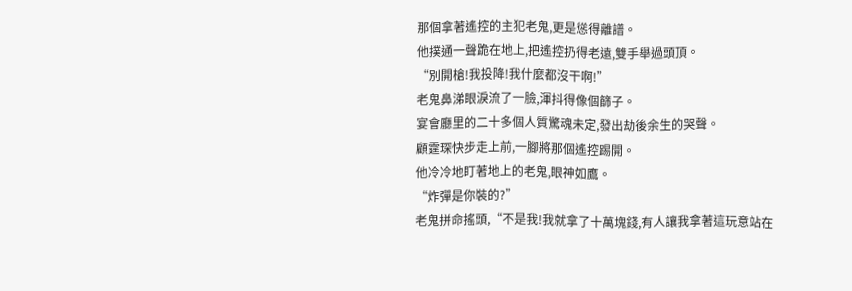那個拿著遙控的主犯老鬼,更是慫得離譜。
他撲通一聲跪在地上,把遙控扔得老遠,雙手舉過頭頂。
“別開槍!我投降!我什麼都沒干啊!”
老鬼鼻涕眼淚流了一臉,渾抖得像個篩子。
宴會廳里的二十多個人質驚魂未定,發出劫後余生的哭聲。
顧霆琛快步走上前,一腳將那個遙控踢開。
他冷冷地盯著地上的老鬼,眼神如鷹。
“炸彈是你裝的?”
老鬼拼命搖頭,“不是我!我就拿了十萬塊錢,有人讓我拿著這玩意站在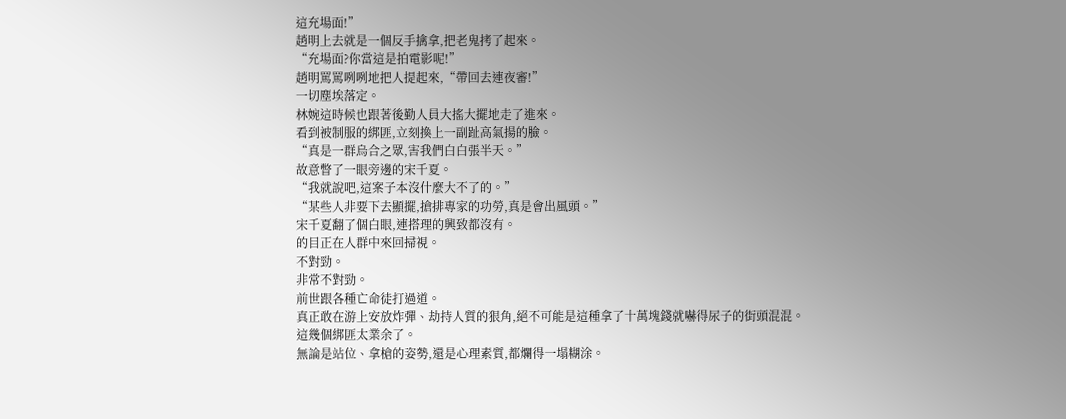這充場面!”
趙明上去就是一個反手擒拿,把老鬼拷了起來。
“充場面?你當這是拍電影呢!”
趙明罵罵咧咧地把人提起來,“帶回去連夜審!”
一切塵埃落定。
林婉這時候也跟著後勤人員大搖大擺地走了進來。
看到被制服的綁匪,立刻換上一副趾高氣揚的臉。
“真是一群烏合之眾,害我們白白張半天。”
故意瞥了一眼旁邊的宋千夏。
“我就說吧,這案子本沒什麼大不了的。”
“某些人非要下去顯擺,搶排專家的功勞,真是會出風頭。”
宋千夏翻了個白眼,連搭理的興致都沒有。
的目正在人群中來回掃視。
不對勁。
非常不對勁。
前世跟各種亡命徒打過道。
真正敢在游上安放炸彈、劫持人質的狠角,絕不可能是這種拿了十萬塊錢就嚇得尿子的街頭混混。
這幾個綁匪太業余了。
無論是站位、拿槍的姿勢,還是心理素質,都爛得一塌糊涂。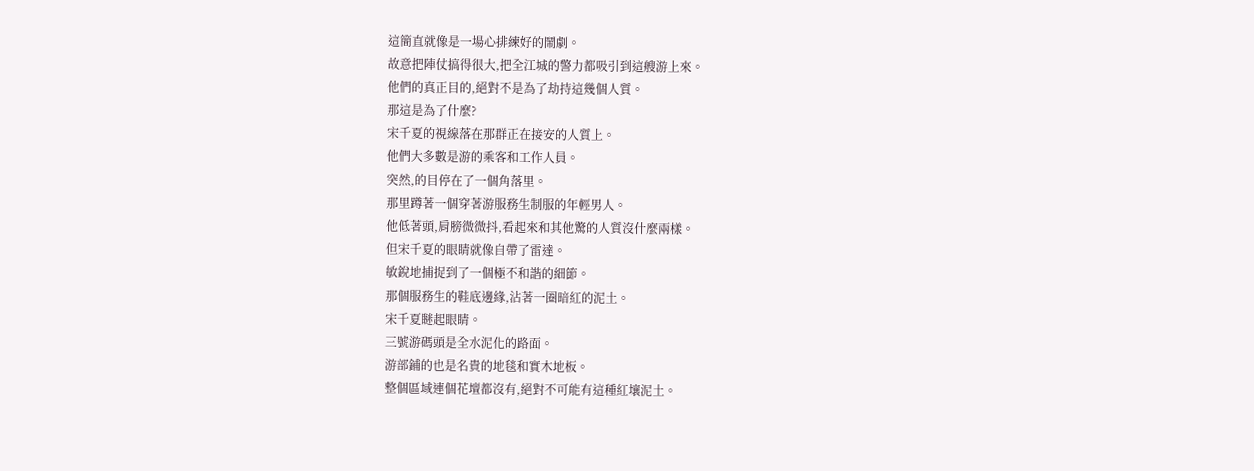這簡直就像是一場心排練好的鬧劇。
故意把陣仗搞得很大,把全江城的警力都吸引到這艘游上來。
他們的真正目的,絕對不是為了劫持這幾個人質。
那這是為了什麼?
宋千夏的視線落在那群正在接安的人質上。
他們大多數是游的乘客和工作人員。
突然,的目停在了一個角落里。
那里蹲著一個穿著游服務生制服的年輕男人。
他低著頭,肩膀微微抖,看起來和其他驚的人質沒什麼兩樣。
但宋千夏的眼睛就像自帶了雷達。
敏銳地捕捉到了一個極不和諧的細節。
那個服務生的鞋底邊緣,沾著一圈暗紅的泥土。
宋千夏瞇起眼睛。
三號游碼頭是全水泥化的路面。
游部鋪的也是名貴的地毯和實木地板。
整個區域連個花壇都沒有,絕對不可能有這種紅壤泥土。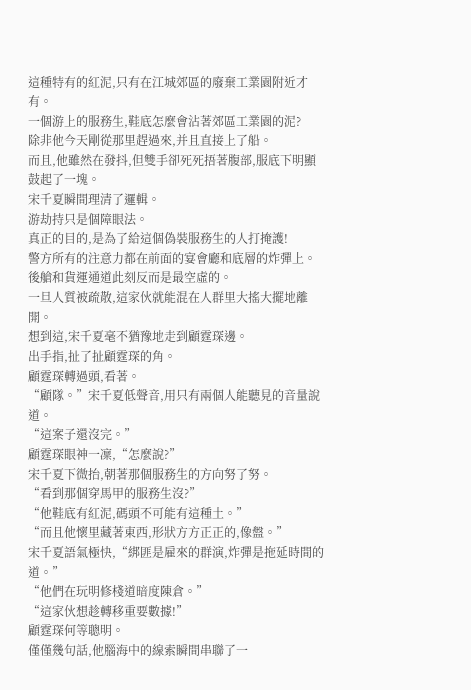這種特有的紅泥,只有在江城郊區的廢棄工業園附近才有。
一個游上的服務生,鞋底怎麼會沾著郊區工業園的泥?
除非他今天剛從那里趕過來,并且直接上了船。
而且,他雖然在發抖,但雙手卻死死捂著腹部,服底下明顯鼓起了一塊。
宋千夏瞬間理清了邏輯。
游劫持只是個障眼法。
真正的目的,是為了給這個偽裝服務生的人打掩護!
警方所有的注意力都在前面的宴會廳和底層的炸彈上。
後艙和貨運通道此刻反而是最空虛的。
一旦人質被疏散,這家伙就能混在人群里大搖大擺地離開。
想到這,宋千夏毫不猶豫地走到顧霆琛邊。
出手指,扯了扯顧霆琛的角。
顧霆琛轉過頭,看著。
“顧隊。”宋千夏低聲音,用只有兩個人能聽見的音量說道。
“這案子還沒完。”
顧霆琛眼神一凜,“怎麼說?”
宋千夏下微抬,朝著那個服務生的方向努了努。
“看到那個穿馬甲的服務生沒?”
“他鞋底有紅泥,碼頭不可能有這種土。”
“而且他懷里藏著東西,形狀方方正正的,像盤。”
宋千夏語氣極快,“綁匪是雇來的群演,炸彈是拖延時間的道。”
“他們在玩明修棧道暗度陳倉。”
“這家伙想趁轉移重要數據!”
顧霆琛何等聰明。
僅僅幾句話,他腦海中的線索瞬間串聯了一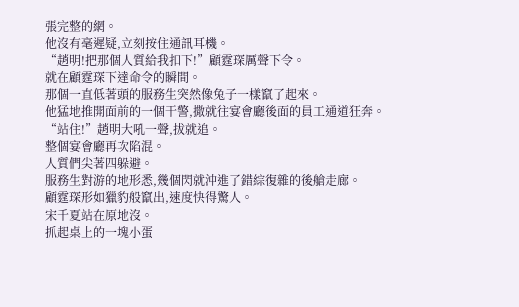張完整的網。
他沒有毫遲疑,立刻按住通訊耳機。
“趙明!把那個人質給我扣下!”顧霆琛厲聲下令。
就在顧霆琛下達命令的瞬間。
那個一直低著頭的服務生突然像兔子一樣竄了起來。
他猛地推開面前的一個干警,撒就往宴會廳後面的員工通道狂奔。
“站住!”趙明大吼一聲,拔就追。
整個宴會廳再次陷混。
人質們尖著四躲避。
服務生對游的地形悉,幾個閃就沖進了錯綜復雜的後艙走廊。
顧霆琛形如獵豹般竄出,速度快得驚人。
宋千夏站在原地沒。
抓起桌上的一塊小蛋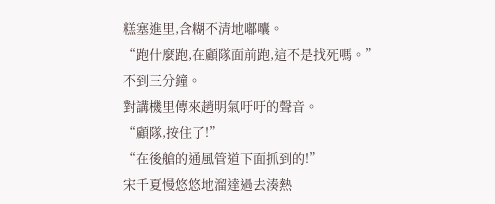糕塞進里,含糊不清地嘟囔。
“跑什麼跑,在顧隊面前跑,這不是找死嗎。”
不到三分鐘。
對講機里傳來趙明氣吁吁的聲音。
“顧隊,按住了!”
“在後艙的通風管道下面抓到的!”
宋千夏慢悠悠地溜達過去湊熱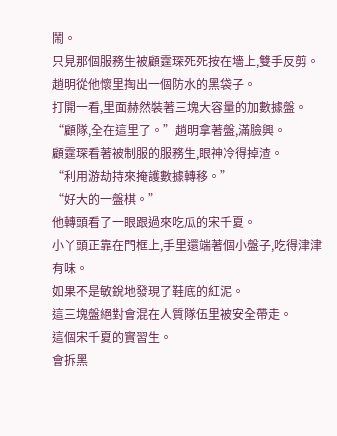鬧。
只見那個服務生被顧霆琛死死按在墻上,雙手反剪。
趙明從他懷里掏出一個防水的黑袋子。
打開一看,里面赫然裝著三塊大容量的加數據盤。
“顧隊,全在這里了。”趙明拿著盤,滿臉興。
顧霆琛看著被制服的服務生,眼神冷得掉渣。
“利用游劫持來掩護數據轉移。”
“好大的一盤棋。”
他轉頭看了一眼跟過來吃瓜的宋千夏。
小丫頭正靠在門框上,手里還端著個小盤子,吃得津津有味。
如果不是敏銳地發現了鞋底的紅泥。
這三塊盤絕對會混在人質隊伍里被安全帶走。
這個宋千夏的實習生。
會拆黑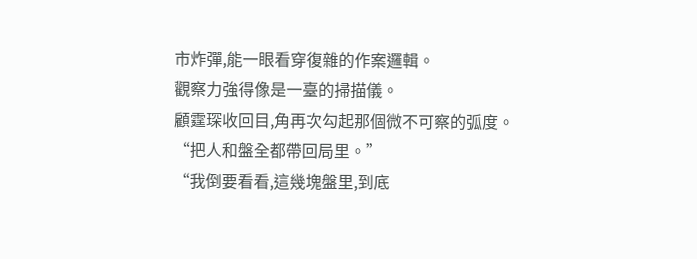市炸彈,能一眼看穿復雜的作案邏輯。
觀察力強得像是一臺的掃描儀。
顧霆琛收回目,角再次勾起那個微不可察的弧度。
“把人和盤全都帶回局里。”
“我倒要看看,這幾塊盤里,到底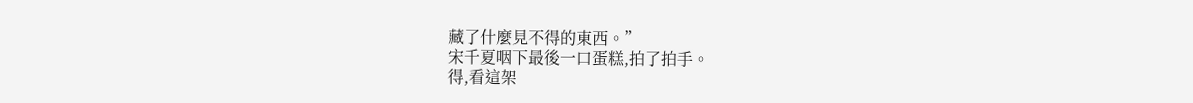藏了什麼見不得的東西。”
宋千夏咽下最後一口蛋糕,拍了拍手。
得,看這架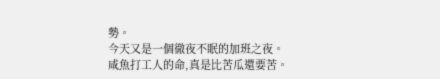勢。
今天又是一個徹夜不眠的加班之夜。
咸魚打工人的命,真是比苦瓜還要苦。